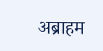अब्राहम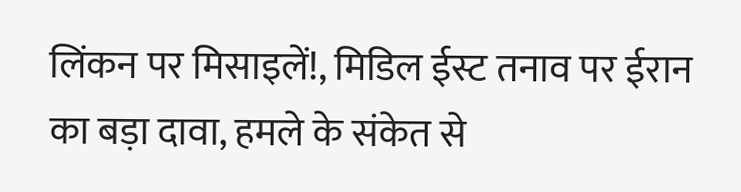लिंकन पर मिसाइलें!, मिडिल ईस्ट तनाव पर ईरान का बड़ा दावा, हमले के संकेत से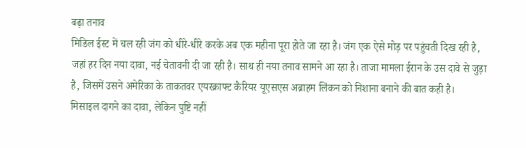बढ़ा तनाव
मिडिल ईस्ट में चल रही जंग को धीरे-धीरे करके अब एक महीना पूरा होते जा रहा है। जंग एक ऐसे मोड़ पर पहुंचती दिख रही है, जहां हर दिन नया दावा, नई चेतावनी दी जा रही है। साथ ही नया तनाव सामने आ रहा है। ताजा मामला ईरान के उस दावे से जुड़ा है, जिसमें उसने अमेरिका के ताकतवर एयरक्राफ्ट कैरियर यूएसएस अब्राहम लिंकन को निशाना बनाने की बात कही है।
मिसाइल दागने का दावा, लेकिन पुष्टि नहीं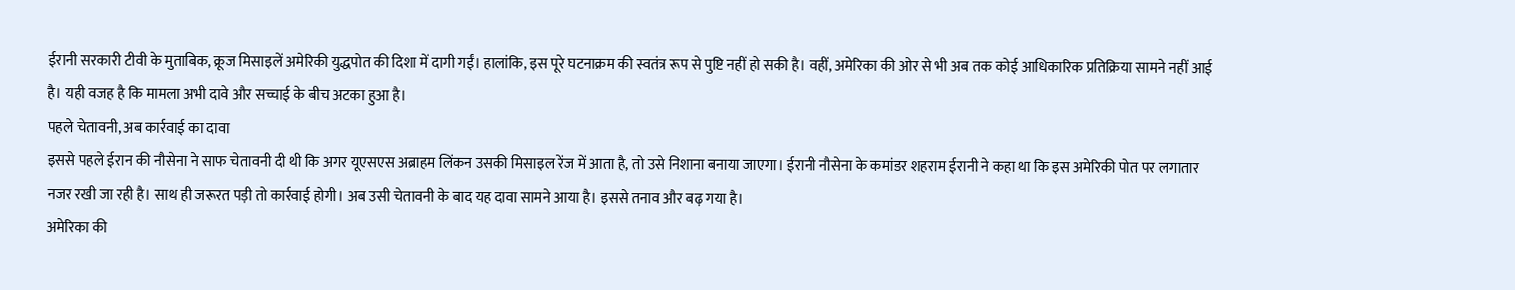ईरानी सरकारी टीवी के मुताबिक, क्रूज मिसाइलें अमेरिकी युद्धपोत की दिशा में दागी गईं। हालांकि, इस पूरे घटनाक्रम की स्वतंत्र रूप से पुष्टि नहीं हो सकी है। वहीं, अमेरिका की ओर से भी अब तक कोई आधिकारिक प्रतिक्रिया सामने नहीं आई है। यही वजह है कि मामला अभी दावे और सच्चाई के बीच अटका हुआ है।
पहले चेतावनी, अब कार्रवाई का दावा
इससे पहले ईरान की नौसेना ने साफ चेतावनी दी थी कि अगर यूएसएस अब्राहम लिंकन उसकी मिसाइल रेंज में आता है, तो उसे निशाना बनाया जाएगा। ईरानी नौसेना के कमांडर शहराम ईरानी ने कहा था कि इस अमेरिकी पोत पर लगातार नजर रखी जा रही है। साथ ही जरूरत पड़ी तो कार्रवाई होगी। अब उसी चेतावनी के बाद यह दावा सामने आया है। इससे तनाव और बढ़ गया है।
अमेरिका की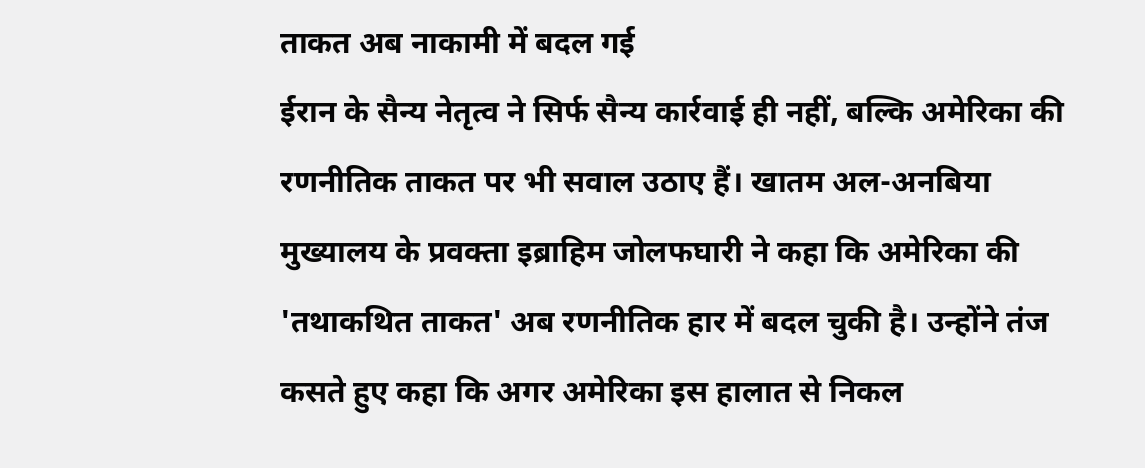ताकत अब नाकामी में बदल गई
ईरान के सैन्य नेतृत्व ने सिर्फ सैन्य कार्रवाई ही नहीं, बल्कि अमेरिका की रणनीतिक ताकत पर भी सवाल उठाए हैं। खातम अल-अनबिया मुख्यालय के प्रवक्ता इब्राहिम जोलफघारी ने कहा कि अमेरिका की 'तथाकथित ताकत' अब रणनीतिक हार में बदल चुकी है। उन्होंने तंज कसते हुए कहा कि अगर अमेरिका इस हालात से निकल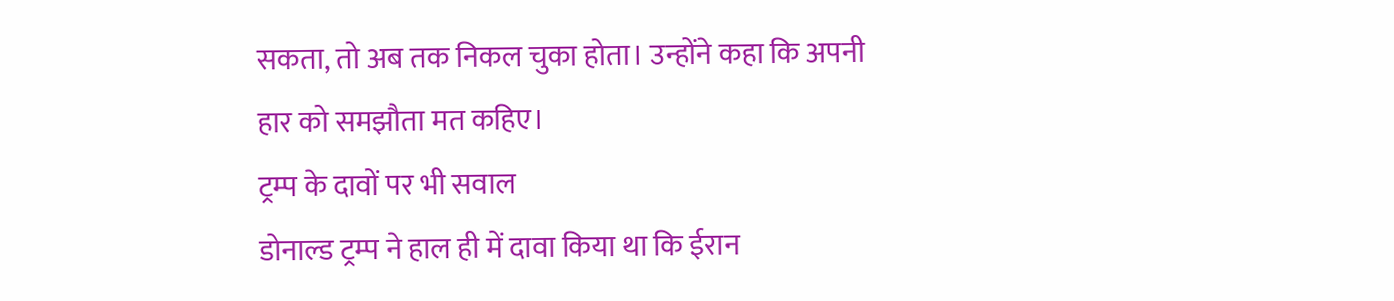सकता, तो अब तक निकल चुका होता। उन्होंने कहा कि अपनी हार को समझौता मत कहिए।
ट्रम्प के दावों पर भी सवाल
डोनाल्ड ट्रम्प ने हाल ही में दावा किया था कि ईरान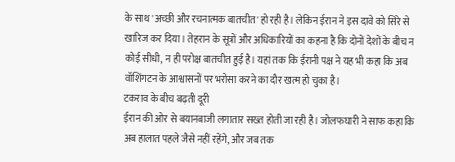के साथ 'अच्छी और रचनात्मक बातचीत' हो रही है। लेकिन ईरान ने इस दावे को सिरे से खारिज कर दिया। तेहरान के सूत्रों और अधिकारियों का कहना है कि दोनों देशों के बीच न कोई सीधी, न ही परोक्ष बातचीत हुई है। यहां तक कि ईरानी पक्ष ने यह भी कहा कि अब वॉशिंगटन के आश्वासनों पर भरोसा करने का दौर खत्म हो चुका है।
टकराव के बीच बढ़ती दूरी
ईरान की ओर से बयानबाजी लगातार सख्त होती जा रही है। जोलफघारी ने साफ कहा कि अब हालात पहले जैसे नहीं रहेंगे, और जब तक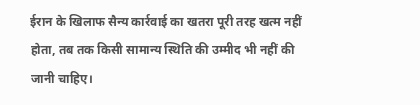ईरान के खिलाफ सैन्य कार्रवाई का खतरा पूरी तरह खत्म नहीं होता, तब तक किसी सामान्य स्थिति की उम्मीद भी नहीं की जानी चाहिए।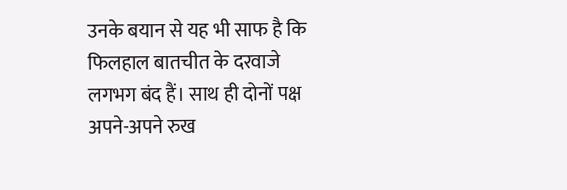उनके बयान से यह भी साफ है कि फिलहाल बातचीत के दरवाजे लगभग बंद हैं। साथ ही दोनों पक्ष अपने-अपने रुख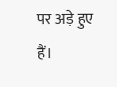पर अड़े हुए हैं।